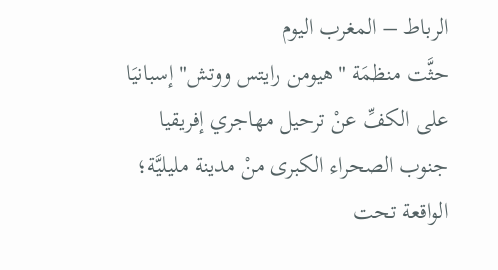الرباط – المغرب اليوم
حثَّت منظمَة "هيومن رايتس ووتش" إسبانيَا على الكفِّ عنْ ترحيل مهاجري إفريقيا جنوب الصحراء الكبرى منْ مدينة مليليَّة؛ الواقعة تحت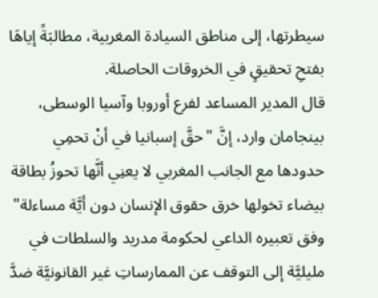سيطرتها، إلى مناطق السيادة المغربية، مطالبَةً إياهَا بفتحِ تحقيقٍ في الخروقات الحاصلة.
قال المدير المساعد لفرع أوروبا وآسيا الوسطى، بينجامان وارد، إنَّ "حقَّ إسبانيا في أنْ تحمِي حدودها مع الجانب المغربي لا يعنِي أنَّها تحوزُ بطاقة بيضاء تخولها خرق حقوق الإنسان دون أيَّة مساءلة" وفق تعبيره الداعي لحكومة مدريد والسلطات في مليليَّة إلى التوقف عن الممارساتِ غير القانونيَّة ضدَّ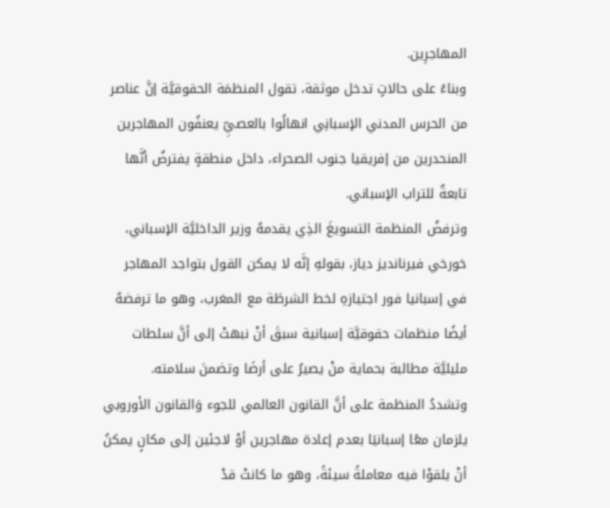المهاجرِين.
وبناءً على حالاتٍ تدخل موثقة، تقول المنظمَة الحقوقيَّة إنَّ عناصر من الحرس المدني الإسبانِي انهالُوا بالعصيِّ يعنفُون المهاجرين المنحدرين من إفريقيا جنوب الصحراء، داخل منطقةٍ يفترضُ أنَّها تابعةٌ للتراب الإسباني.
وترفضُ المنظمة التسويغَ الذِي يقدمهُ وزير الداخليَّة الإسباني، خورخي فيرنانديز دياز، بقولهِ إنَّه لا يمكن القول بتواجد المهاجر في إسبانيا فور اجتيازهِ لخط الشرطَة مع المغرب، وهو ما ترفضهُ أيضًا منظمات حقوقيَّة إسبانية سبقَ أنْ نبهتْ إلى أنَّ سلطات مليليَّة مطالبة بحماية منْ يصيرُ على أرضَا وتضمنَ سلامته.
وتشددُ المنظمة على أنَّ القانون العالمي للجوء وَالقانون الأوروبي يلزمان معًا إسبانيَا بعدم إعادة مهاجرين أوْ لاجئين إلى مكانٍ يمكنُ أنْ يلقوْا فيه معاملةً سيئةً، وهو ما كانتْ قدْ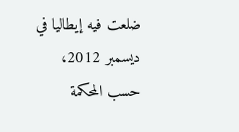ضلعت فيه إيطاليا في ديسمبر 2012، حسب المحكمة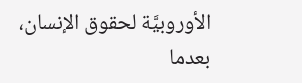الأوروبيَّة لحقوق الإنسان، بعدما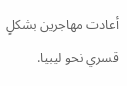أعادت مهاجرين بشكلٍ قسري نحو ليبيا.